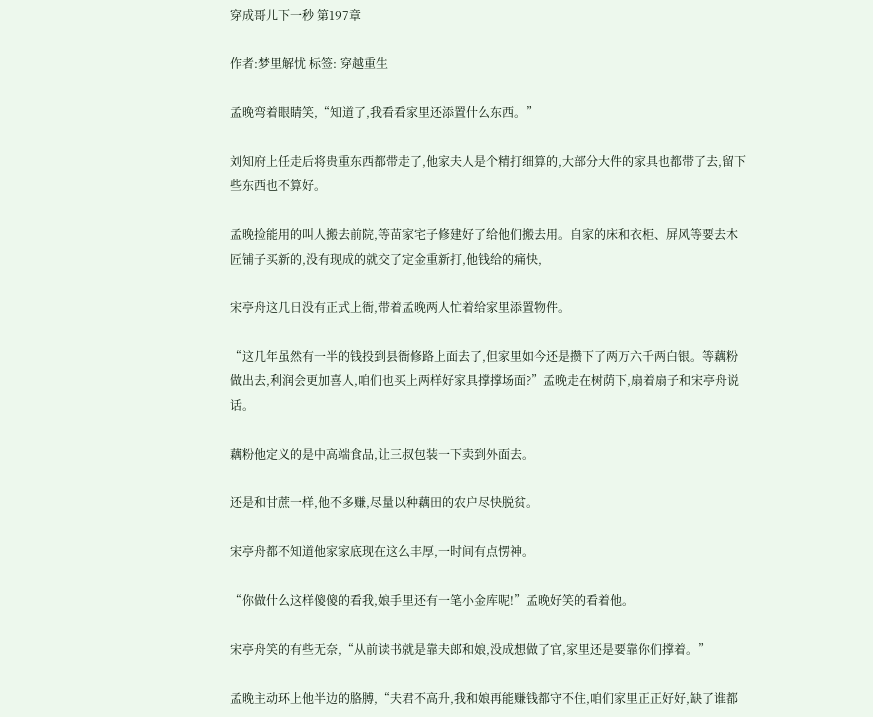穿成哥儿下一秒 第197章

作者:梦里解忧 标签: 穿越重生

孟晚弯着眼睛笑,“知道了,我看看家里还添置什么东西。”

刘知府上任走后将贵重东西都带走了,他家夫人是个精打细算的,大部分大件的家具也都带了去,留下些东西也不算好。

孟晚捡能用的叫人搬去前院,等苗家宅子修建好了给他们搬去用。自家的床和衣柜、屏风等要去木匠铺子买新的,没有现成的就交了定金重新打,他钱给的痛快,

宋亭舟这几日没有正式上衙,带着孟晚两人忙着给家里添置物件。

“这几年虽然有一半的钱投到县衙修路上面去了,但家里如今还是攒下了两万六千两白银。等藕粉做出去,利润会更加喜人,咱们也买上两样好家具撑撑场面?”孟晚走在树荫下,扇着扇子和宋亭舟说话。

藕粉他定义的是中高端食品,让三叔包装一下卖到外面去。

还是和甘蔗一样,他不多赚,尽量以种藕田的农户尽快脱贫。

宋亭舟都不知道他家家底现在这么丰厚,一时间有点愣神。

“你做什么这样傻傻的看我,娘手里还有一笔小金库呢!”孟晚好笑的看着他。

宋亭舟笑的有些无奈,“从前读书就是靠夫郎和娘,没成想做了官,家里还是要靠你们撑着。”

孟晚主动环上他半边的胳膊,“夫君不高升,我和娘再能赚钱都守不住,咱们家里正正好好,缺了谁都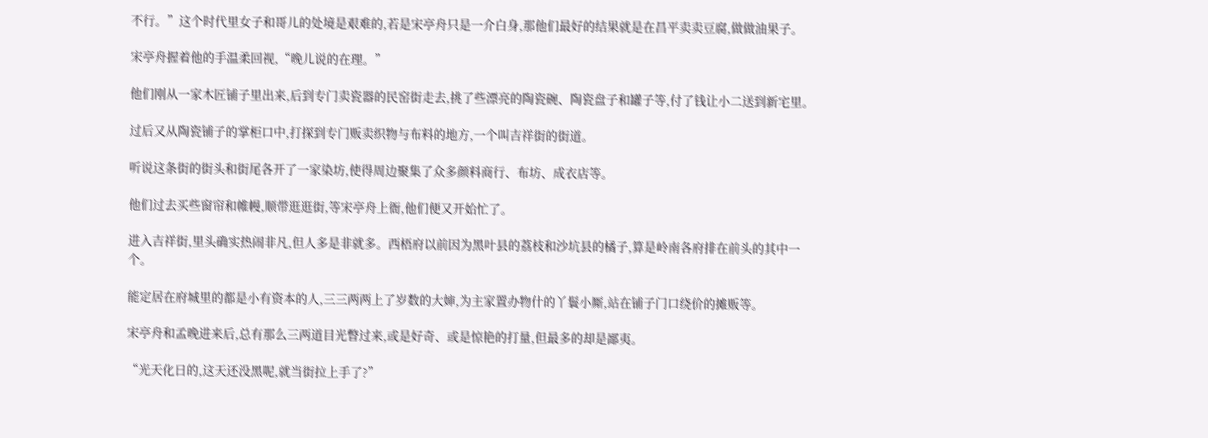不行。”这个时代里女子和哥儿的处境是艰难的,若是宋亭舟只是一介白身,那他们最好的结果就是在昌平卖卖豆腐,做做油果子。

宋亭舟握着他的手温柔回视,“晚儿说的在理。”

他们刚从一家木匠铺子里出来,后到专门卖瓷器的民窑街走去,挑了些漂亮的陶瓷碗、陶瓷盘子和罐子等,付了钱让小二送到新宅里。

过后又从陶瓷铺子的掌柜口中,打探到专门贩卖织物与布料的地方,一个叫吉祥街的街道。

听说这条街的街头和街尾各开了一家染坊,使得周边聚集了众多颜料商行、布坊、成衣店等。

他们过去买些窗帘和帷幔,顺带逛逛街,等宋亭舟上衙,他们便又开始忙了。

进入吉祥街,里头确实热闹非凡,但人多是非就多。西梧府以前因为黑叶县的荔枝和沙坑县的橘子,算是岭南各府排在前头的其中一个。

能定居在府城里的都是小有资本的人,三三两两上了岁数的大婶,为主家置办物什的丫鬟小厮,站在铺子门口绕价的摊贩等。

宋亭舟和孟晚进来后,总有那么三两道目光瞥过来,或是好奇、或是惊艳的打量,但最多的却是鄙夷。

“光天化日的,这天还没黑呢,就当街拉上手了?”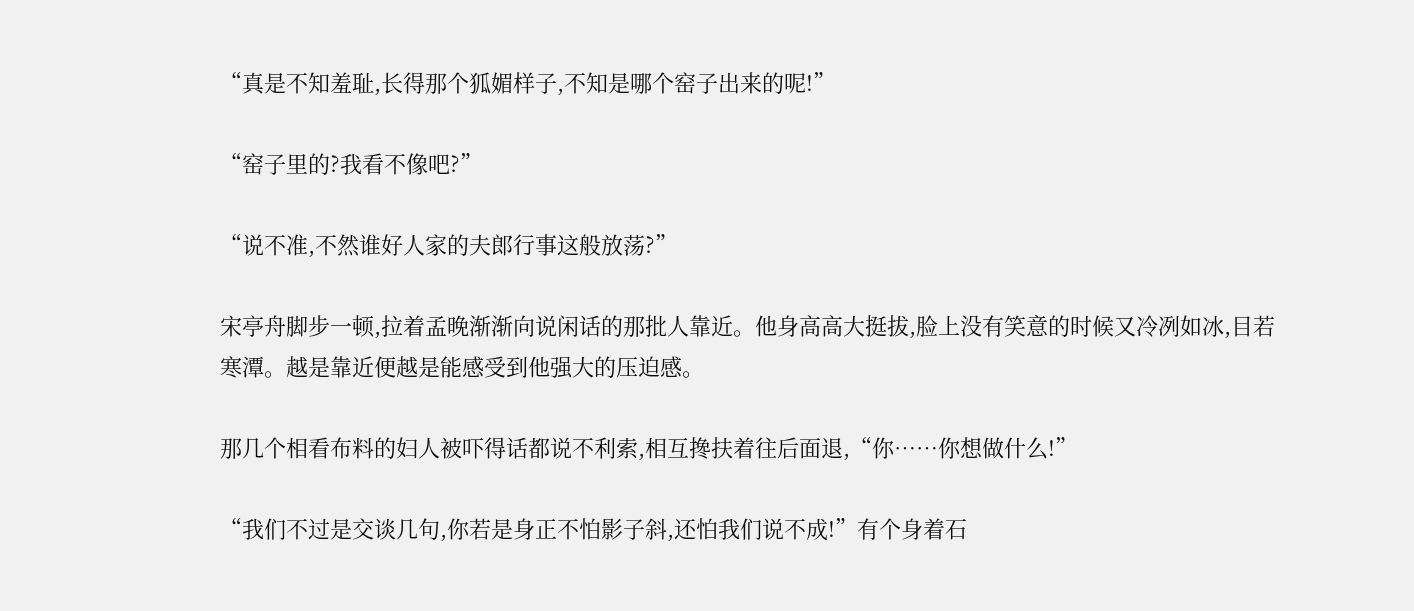“真是不知羞耻,长得那个狐媚样子,不知是哪个窑子出来的呢!”

“窑子里的?我看不像吧?”

“说不准,不然谁好人家的夫郎行事这般放荡?”

宋亭舟脚步一顿,拉着孟晚渐渐向说闲话的那批人靠近。他身高高大挺拔,脸上没有笑意的时候又冷冽如冰,目若寒潭。越是靠近便越是能感受到他强大的压迫感。

那几个相看布料的妇人被吓得话都说不利索,相互搀扶着往后面退,“你……你想做什么!”

“我们不过是交谈几句,你若是身正不怕影子斜,还怕我们说不成!”有个身着石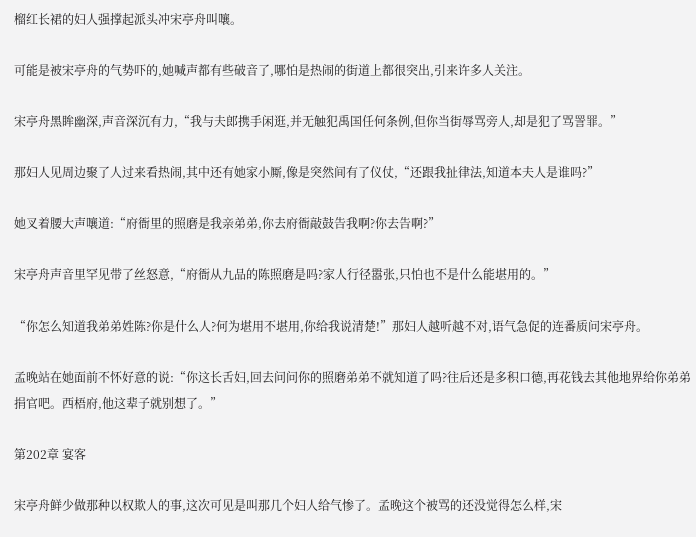榴红长裙的妇人强撑起派头冲宋亭舟叫嚷。

可能是被宋亭舟的气势吓的,她喊声都有些破音了,哪怕是热闹的街道上都很突出,引来许多人关注。

宋亭舟黑眸幽深,声音深沉有力,“我与夫郎携手闲逛,并无触犯禹国任何条例,但你当街辱骂旁人,却是犯了骂詈罪。”

那妇人见周边聚了人过来看热闹,其中还有她家小厮,像是突然间有了仪仗,“还跟我扯律法,知道本夫人是谁吗?”

她叉着腰大声嚷道:“府衙里的照磨是我亲弟弟,你去府衙敲鼓告我啊?你去告啊?”

宋亭舟声音里罕见带了丝怒意,“府衙从九品的陈照磨是吗?家人行径嚣张,只怕也不是什么能堪用的。”

“你怎么知道我弟弟姓陈?你是什么人?何为堪用不堪用,你给我说清楚!”那妇人越听越不对,语气急促的连番质问宋亭舟。

孟晚站在她面前不怀好意的说:“你这长舌妇,回去问问你的照磨弟弟不就知道了吗?往后还是多积口德,再花钱去其他地界给你弟弟捐官吧。西梧府,他这辈子就别想了。”

第202章 宴客

宋亭舟鲜少做那种以权欺人的事,这次可见是叫那几个妇人给气惨了。孟晚这个被骂的还没觉得怎么样,宋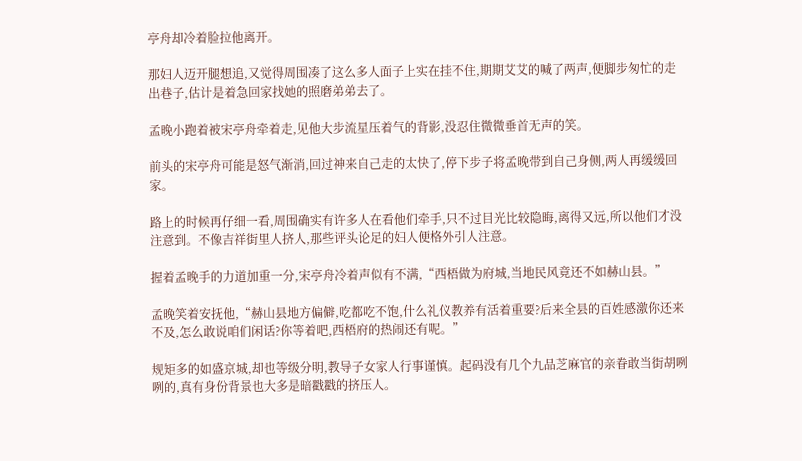亭舟却冷着脸拉他离开。

那妇人迈开腿想追,又觉得周围凑了这么多人面子上实在挂不住,期期艾艾的喊了两声,便脚步匆忙的走出巷子,估计是着急回家找她的照磨弟弟去了。

孟晚小跑着被宋亭舟牵着走,见他大步流星压着气的背影,没忍住微微垂首无声的笑。

前头的宋亭舟可能是怒气渐消,回过神来自己走的太快了,停下步子将孟晚带到自己身侧,两人再缓缓回家。

路上的时候再仔细一看,周围确实有许多人在看他们牵手,只不过目光比较隐晦,离得又远,所以他们才没注意到。不像吉祥街里人挤人,那些评头论足的妇人便格外引人注意。

握着孟晚手的力道加重一分,宋亭舟冷着声似有不满,“西梧做为府城,当地民风竟还不如赫山县。”

孟晚笑着安抚他,“赫山县地方偏僻,吃都吃不饱,什么礼仪教养有活着重要?后来全县的百姓感激你还来不及,怎么敢说咱们闲话?你等着吧,西梧府的热闹还有呢。”

规矩多的如盛京城,却也等级分明,教导子女家人行事谨慎。起码没有几个九品芝麻官的亲眷敢当街胡咧咧的,真有身份背景也大多是暗戳戳的挤压人。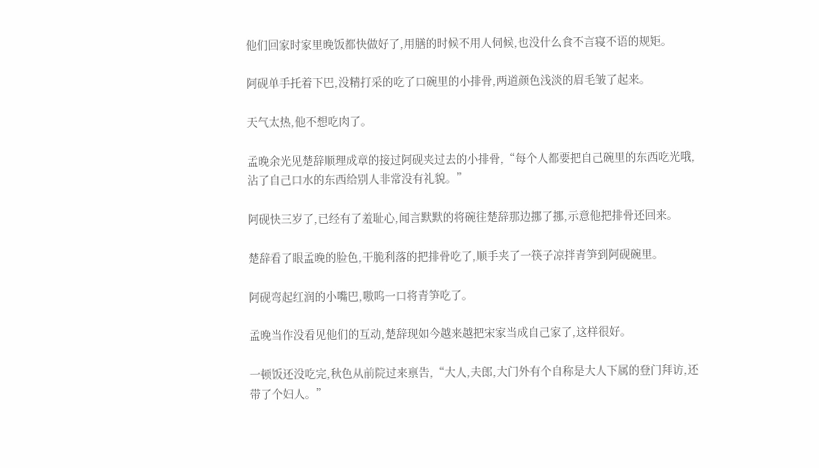他们回家时家里晚饭都快做好了,用膳的时候不用人伺候,也没什么食不言寝不语的规矩。

阿砚单手托着下巴,没精打采的吃了口碗里的小排骨,两道颜色浅淡的眉毛皱了起来。

天气太热,他不想吃肉了。

孟晚余光见楚辞顺理成章的接过阿砚夹过去的小排骨,“每个人都要把自己碗里的东西吃光哦,沾了自己口水的东西给别人非常没有礼貌。”

阿砚快三岁了,已经有了羞耻心,闻言默默的将碗往楚辞那边挪了挪,示意他把排骨还回来。

楚辞看了眼孟晚的脸色,干脆利落的把排骨吃了,顺手夹了一筷子凉拌青笋到阿砚碗里。

阿砚弯起红润的小嘴巴,嗷呜一口将青笋吃了。

孟晚当作没看见他们的互动,楚辞现如今越来越把宋家当成自己家了,这样很好。

一顿饭还没吃完,秋色从前院过来禀告,“大人,夫郎,大门外有个自称是大人下属的登门拜访,还带了个妇人。”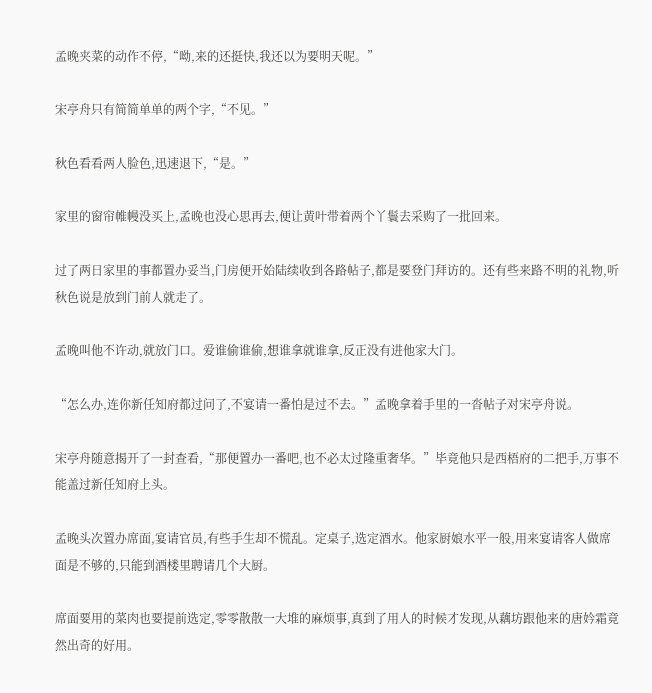孟晚夹菜的动作不停,“呦,来的还挺快,我还以为要明天呢。”

宋亭舟只有简简单单的两个字,“不见。”

秋色看看两人脸色,迅速退下,“是。”

家里的窗帘帷幔没买上,孟晚也没心思再去,便让黄叶带着两个丫鬟去采购了一批回来。

过了两日家里的事都置办妥当,门房便开始陆续收到各路帖子,都是要登门拜访的。还有些来路不明的礼物,听秋色说是放到门前人就走了。

孟晚叫他不许动,就放门口。爱谁偷谁偷,想谁拿就谁拿,反正没有进他家大门。

“怎么办,连你新任知府都过问了,不宴请一番怕是过不去。”孟晚拿着手里的一沓帖子对宋亭舟说。

宋亭舟随意揭开了一封查看,“那便置办一番吧,也不必太过隆重奢华。”毕竟他只是西梧府的二把手,万事不能盖过新任知府上头。

孟晚头次置办席面,宴请官员,有些手生却不慌乱。定桌子,选定酒水。他家厨娘水平一般,用来宴请客人做席面是不够的,只能到酒楼里聘请几个大厨。

席面要用的菜肉也要提前选定,零零散散一大堆的麻烦事,真到了用人的时候才发现,从藕坊跟他来的唐妗霜竟然出奇的好用。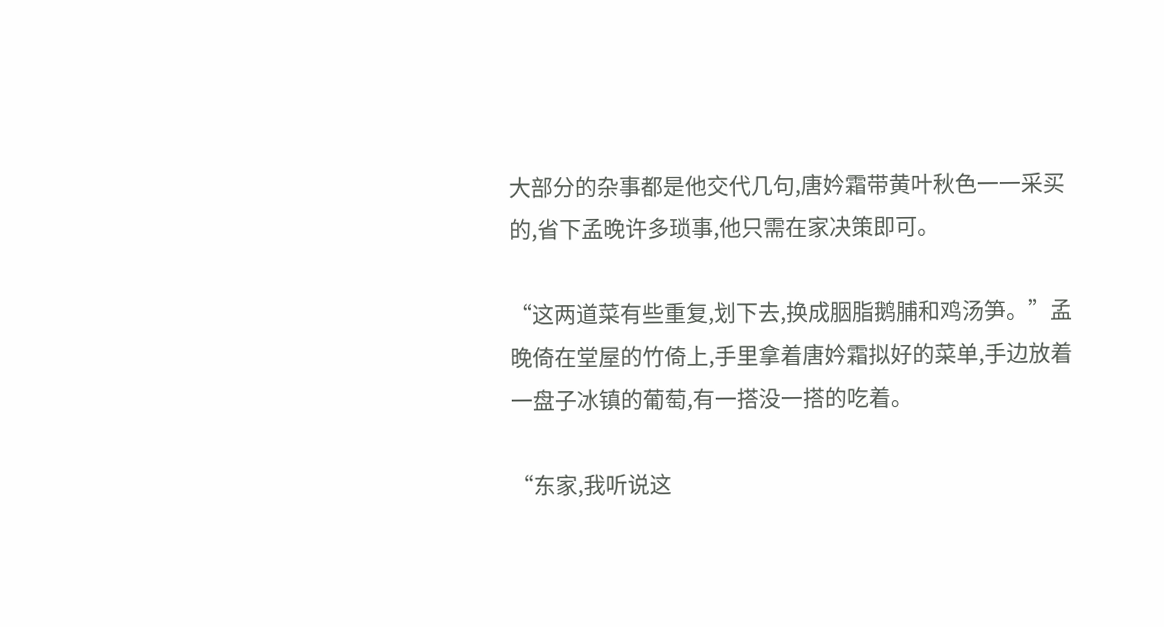大部分的杂事都是他交代几句,唐妗霜带黄叶秋色一一采买的,省下孟晚许多琐事,他只需在家决策即可。

“这两道菜有些重复,划下去,换成胭脂鹅脯和鸡汤笋。”孟晚倚在堂屋的竹倚上,手里拿着唐妗霜拟好的菜单,手边放着一盘子冰镇的葡萄,有一搭没一搭的吃着。

“东家,我听说这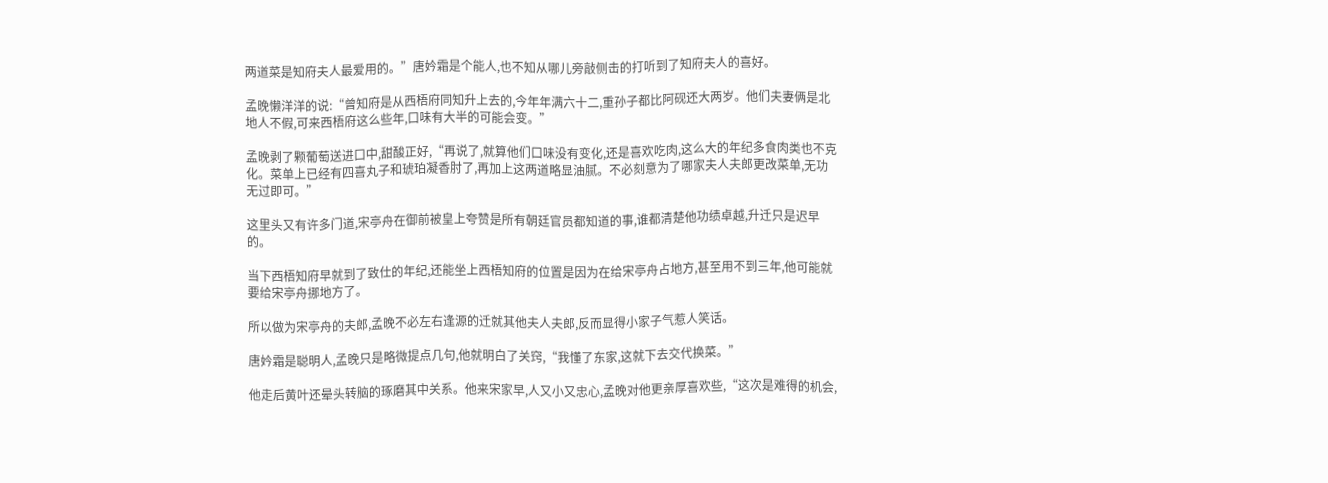两道菜是知府夫人最爱用的。”唐妗霜是个能人,也不知从哪儿旁敲侧击的打听到了知府夫人的喜好。

孟晚懒洋洋的说:“曾知府是从西梧府同知升上去的,今年年满六十二,重孙子都比阿砚还大两岁。他们夫妻俩是北地人不假,可来西梧府这么些年,口味有大半的可能会变。”

孟晚剥了颗葡萄送进口中,甜酸正好,“再说了,就算他们口味没有变化,还是喜欢吃肉,这么大的年纪多食肉类也不克化。菜单上已经有四喜丸子和琥珀凝香肘了,再加上这两道略显油腻。不必刻意为了哪家夫人夫郎更改菜单,无功无过即可。”

这里头又有许多门道,宋亭舟在御前被皇上夸赞是所有朝廷官员都知道的事,谁都清楚他功绩卓越,升迁只是迟早的。

当下西梧知府早就到了致仕的年纪,还能坐上西梧知府的位置是因为在给宋亭舟占地方,甚至用不到三年,他可能就要给宋亭舟挪地方了。

所以做为宋亭舟的夫郎,孟晚不必左右逢源的迁就其他夫人夫郎,反而显得小家子气惹人笑话。

唐妗霜是聪明人,孟晚只是略微提点几句,他就明白了关窍,“我懂了东家,这就下去交代换菜。”

他走后黄叶还晕头转脑的琢磨其中关系。他来宋家早,人又小又忠心,孟晚对他更亲厚喜欢些,“这次是难得的机会,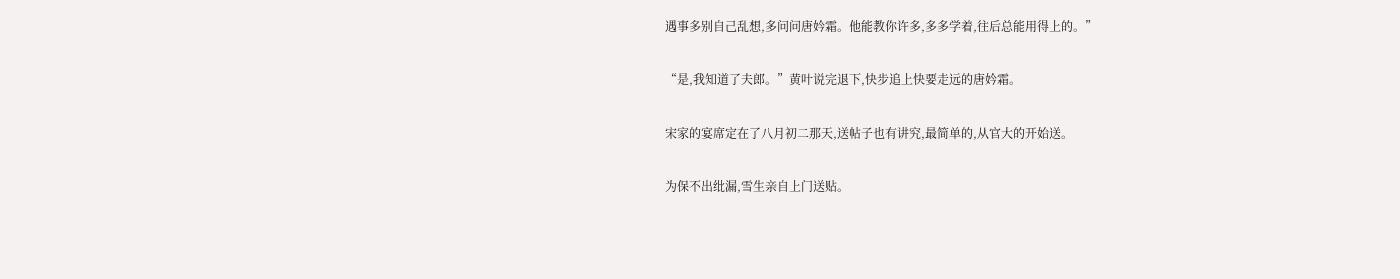遇事多别自己乱想,多问问唐妗霜。他能教你许多,多多学着,往后总能用得上的。”

“是,我知道了夫郎。”黄叶说完退下,快步追上快要走远的唐妗霜。

宋家的宴席定在了八月初二那天,送帖子也有讲究,最简单的,从官大的开始送。

为保不出纰漏,雪生亲自上门送贴。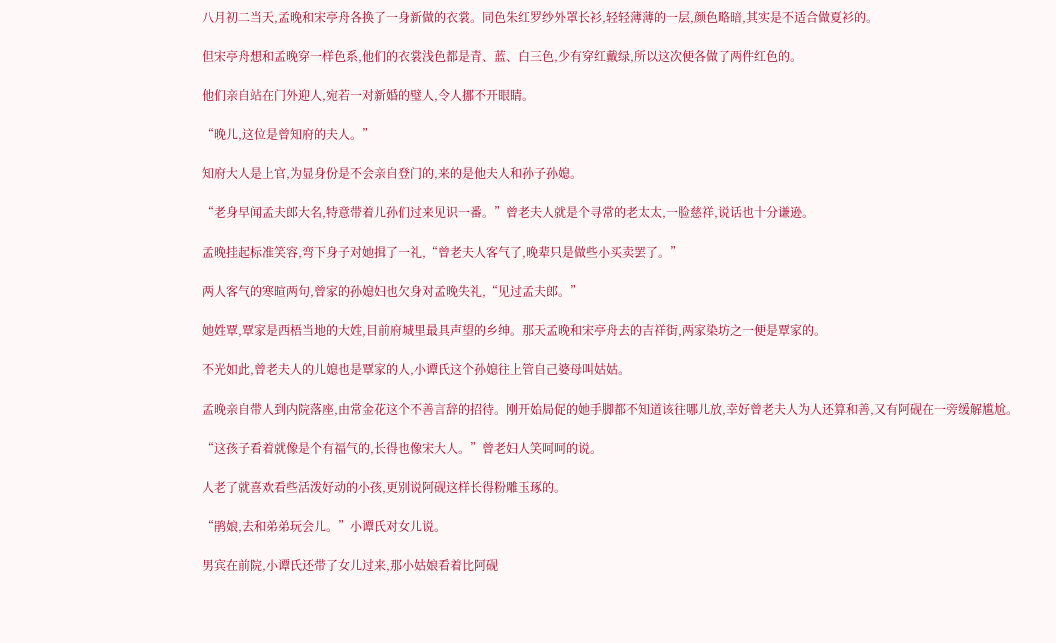八月初二当天,孟晚和宋亭舟各换了一身新做的衣裳。同色朱红罗纱外罩长衫,轻轻薄薄的一层,颜色略暗,其实是不适合做夏衫的。

但宋亭舟想和孟晚穿一样色系,他们的衣裳浅色都是青、蓝、白三色,少有穿红戴绿,所以这次便各做了两件红色的。

他们亲自站在门外迎人,宛若一对新婚的璧人,令人挪不开眼睛。

“晚儿,这位是曾知府的夫人。”

知府大人是上官,为显身份是不会亲自登门的,来的是他夫人和孙子孙媳。

“老身早闻孟夫郎大名,特意带着儿孙们过来见识一番。”曾老夫人就是个寻常的老太太,一脸慈祥,说话也十分谦逊。

孟晚挂起标准笑容,弯下身子对她揖了一礼,“曾老夫人客气了,晚辈只是做些小买卖罢了。”

两人客气的寒暄两句,曾家的孙媳妇也欠身对孟晚失礼,“见过孟夫郎。”

她姓覃,覃家是西梧当地的大姓,目前府城里最具声望的乡绅。那天孟晚和宋亭舟去的吉祥街,两家染坊之一便是覃家的。

不光如此,曾老夫人的儿媳也是覃家的人,小谭氏这个孙媳往上管自己婆母叫姑姑。

孟晚亲自带人到内院落座,由常金花这个不善言辞的招待。刚开始局促的她手脚都不知道该往哪儿放,幸好曾老夫人为人还算和善,又有阿砚在一旁缓解尴尬。

“这孩子看着就像是个有福气的,长得也像宋大人。”曾老妇人笑呵呵的说。

人老了就喜欢看些活泼好动的小孩,更别说阿砚这样长得粉雕玉琢的。

“鹃娘,去和弟弟玩会儿。”小谭氏对女儿说。

男宾在前院,小谭氏还带了女儿过来,那小姑娘看着比阿砚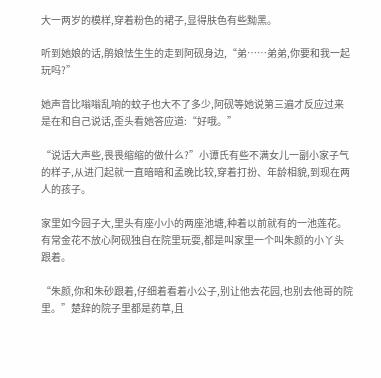大一两岁的模样,穿着粉色的裙子,显得肤色有些黝黑。

听到她娘的话,鹃娘怯生生的走到阿砚身边,“弟……弟弟,你要和我一起玩吗?”

她声音比嗡嗡乱响的蚊子也大不了多少,阿砚等她说第三遍才反应过来是在和自己说话,歪头看她答应道:“好哦。”

“说话大声些,畏畏缩缩的做什么?”小谭氏有些不满女儿一副小家子气的样子,从进门起就一直暗暗和孟晚比较,穿着打扮、年龄相貌,到现在两人的孩子。

家里如今园子大,里头有座小小的两座池塘,种着以前就有的一池莲花。有常金花不放心阿砚独自在院里玩耍,都是叫家里一个叫朱颜的小丫头跟着。

“朱颜,你和朱砂跟着,仔细着看着小公子,别让他去花园,也别去他哥的院里。”楚辞的院子里都是药草,且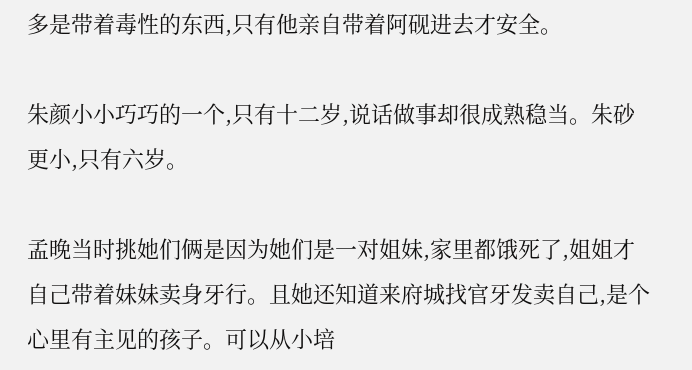多是带着毒性的东西,只有他亲自带着阿砚进去才安全。

朱颜小小巧巧的一个,只有十二岁,说话做事却很成熟稳当。朱砂更小,只有六岁。

孟晚当时挑她们俩是因为她们是一对姐妹,家里都饿死了,姐姐才自己带着妹妹卖身牙行。且她还知道来府城找官牙发卖自己,是个心里有主见的孩子。可以从小培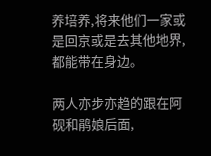养培养,将来他们一家或是回京或是去其他地界,都能带在身边。

两人亦步亦趋的跟在阿砚和鹃娘后面,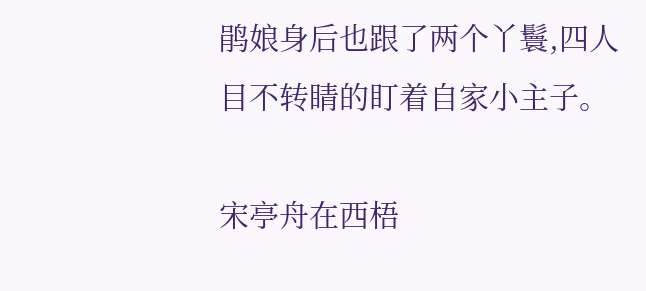鹃娘身后也跟了两个丫鬟,四人目不转睛的盯着自家小主子。

宋亭舟在西梧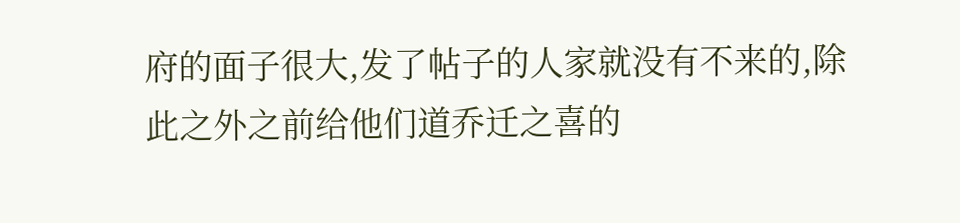府的面子很大,发了帖子的人家就没有不来的,除此之外之前给他们道乔迁之喜的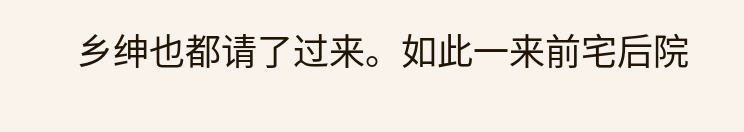乡绅也都请了过来。如此一来前宅后院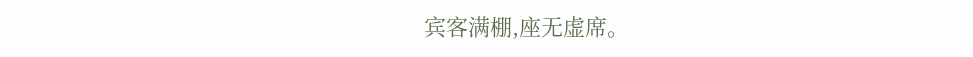宾客满棚,座无虚席。